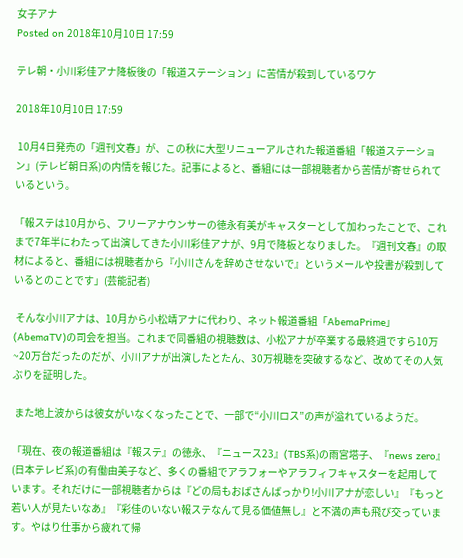女子アナ
Posted on 2018年10月10日 17:59

テレ朝・小川彩佳アナ降板後の「報道ステーション」に苦情が殺到しているワケ

2018年10月10日 17:59

 10月4日発売の「週刊文春」が、この秋に大型リニューアルされた報道番組「報道ステーション」(テレビ朝日系)の内情を報じた。記事によると、番組には一部視聴者から苦情が寄せられているという。

「報ステは10月から、フリーアナウンサーの徳永有美がキャスターとして加わったことで、これまで7年半にわたって出演してきた小川彩佳アナが、9月で降板となりました。『週刊文春』の取材によると、番組には視聴者から『小川さんを辞めさせないで』というメールや投書が殺到しているとのことです」(芸能記者)

 そんな小川アナは、10月から小松靖アナに代わり、ネット報道番組「AbemaPrime」(AbemaTV)の司会を担当。これまで同番組の視聴数は、小松アナが卒業する最終週ですら10万~20万台だったのだが、小川アナが出演したとたん、30万視聴を突破するなど、改めてその人気ぶりを証明した。

 また地上波からは彼女がいなくなったことで、一部で“小川ロス”の声が溢れているようだ。

「現在、夜の報道番組は『報ステ』の徳永、『ニュース23』(TBS系)の雨宮塔子、『news zero』(日本テレビ系)の有働由美子など、多くの番組でアラフォーやアラフィフキャスターを起用しています。それだけに一部視聴者からは『どの局もおばさんばっかり!小川アナが恋しい』『もっと若い人が見たいなあ』『彩佳のいない報ステなんて見る価値無し』と不満の声も飛び交っています。やはり仕事から疲れて帰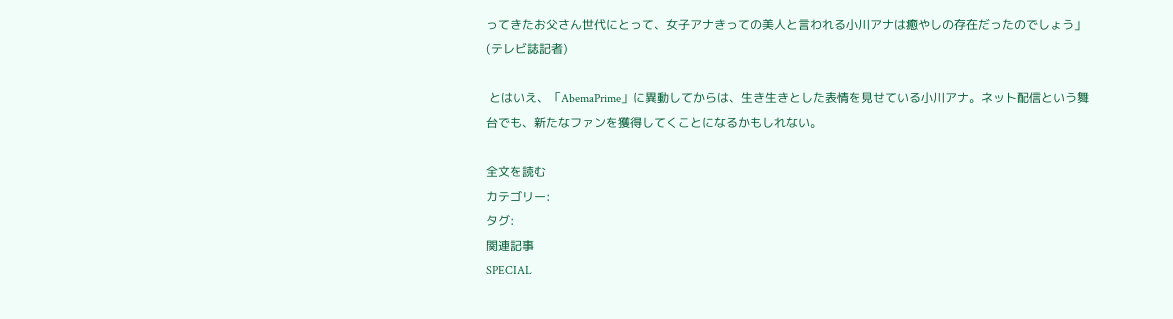ってきたお父さん世代にとって、女子アナきっての美人と言われる小川アナは癒やしの存在だったのでしょう」(テレビ誌記者)

 とはいえ、「AbemaPrime」に異動してからは、生き生きとした表情を見せている小川アナ。ネット配信という舞台でも、新たなファンを獲得してくことになるかもしれない。

全文を読む
カテゴリー:
タグ:
関連記事
SPECIAL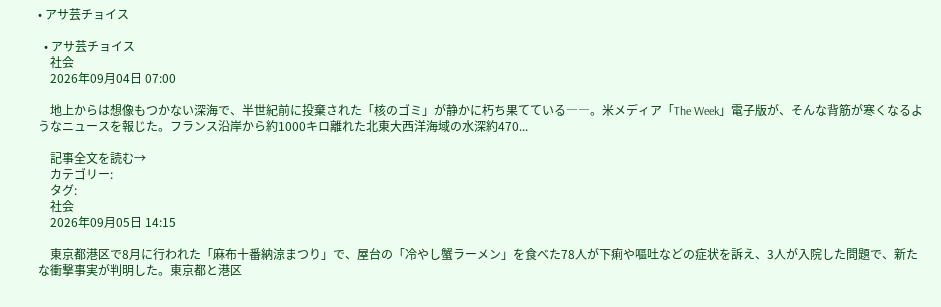• アサ芸チョイス

  • アサ芸チョイス
    社会
    2026年09月04日 07:00

    地上からは想像もつかない深海で、半世紀前に投棄された「核のゴミ」が静かに朽ち果てている――。米メディア「The Week」電子版が、そんな背筋が寒くなるようなニュースを報じた。フランス沿岸から約1000キロ離れた北東大西洋海域の水深約470...

    記事全文を読む→
    カテゴリー:
    タグ:
    社会
    2026年09月05日 14:15

    東京都港区で8月に行われた「麻布十番納涼まつり」で、屋台の「冷やし蟹ラーメン」を食べた78人が下痢や嘔吐などの症状を訴え、3人が入院した問題で、新たな衝撃事実が判明した。東京都と港区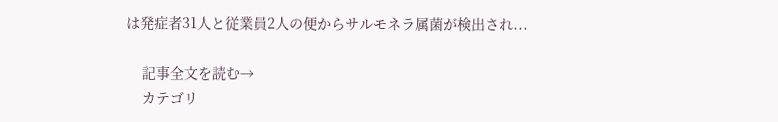は発症者31人と従業員2人の便からサルモネラ属菌が検出され...

    記事全文を読む→
    カテゴリ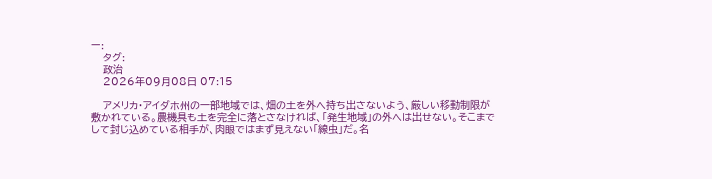ー:
    タグ:
    政治
    2026年09月08日 07:15

    アメリカ・アイダホ州の一部地域では、畑の土を外へ持ち出さないよう、厳しい移動制限が敷かれている。農機具も土を完全に落とさなければ、「発生地域」の外へは出せない。そこまでして封じ込めている相手が、肉眼ではまず見えない「線虫」だ。名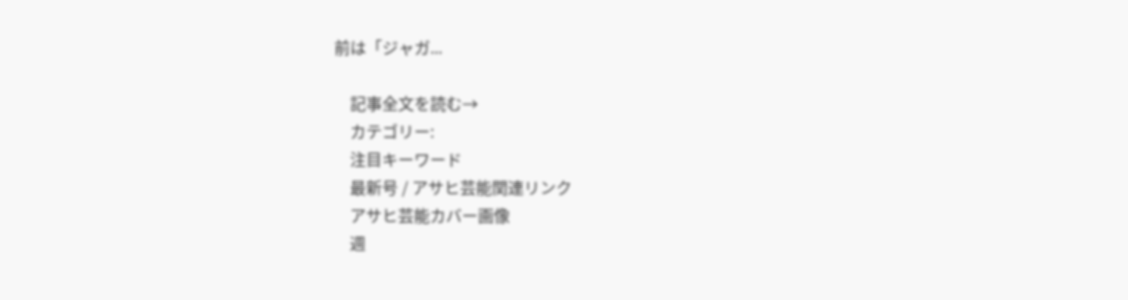前は「ジャガ...

    記事全文を読む→
    カテゴリー:
    注目キーワード
    最新号 / アサヒ芸能関連リンク
    アサヒ芸能カバー画像
    週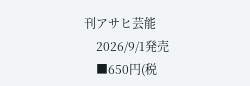刊アサヒ芸能
    2026/9/1発売
    ■650円(税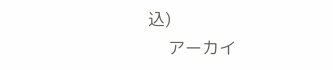込)
    アーカイ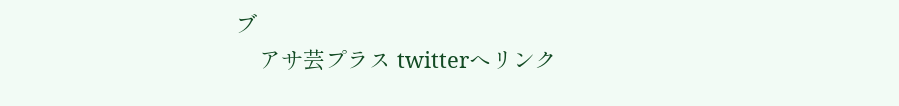ブ
    アサ芸プラス twitterへリンク